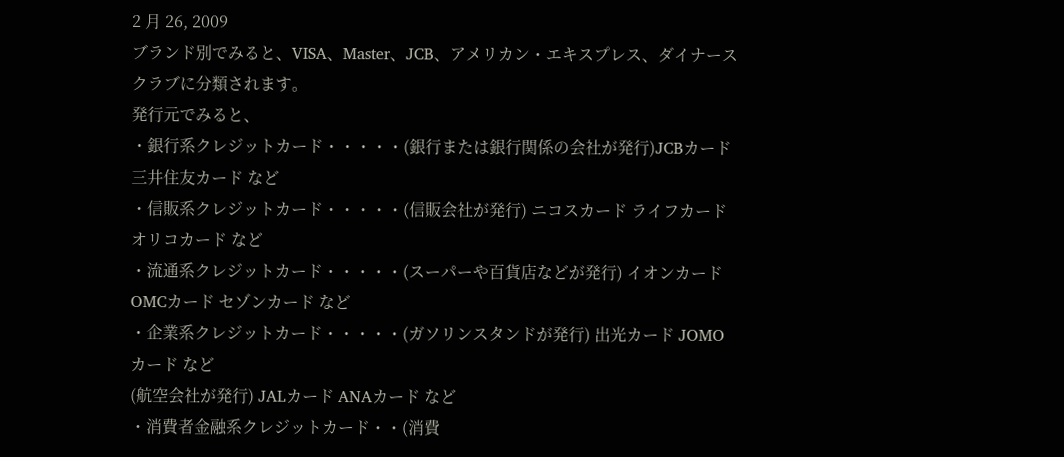2 月 26, 2009
ブランド別でみると、VISA、Master、JCB、アメリカン・エキスプレス、ダイナースクラブに分類されます。
発行元でみると、
・銀行系クレジットカード・・・・・(銀行または銀行関係の会社が発行)JCBカード 三井住友カード など
・信販系クレジットカード・・・・・(信販会社が発行) ニコスカード ライフカード オリコカード など
・流通系クレジットカード・・・・・(スーパーや百貨店などが発行) イオンカード OMCカード セゾンカード など
・企業系クレジットカード・・・・・(ガソリンスタンドが発行) 出光カード JOMOカード など
(航空会社が発行) JALカード ANAカード など
・消費者金融系クレジットカード・・(消費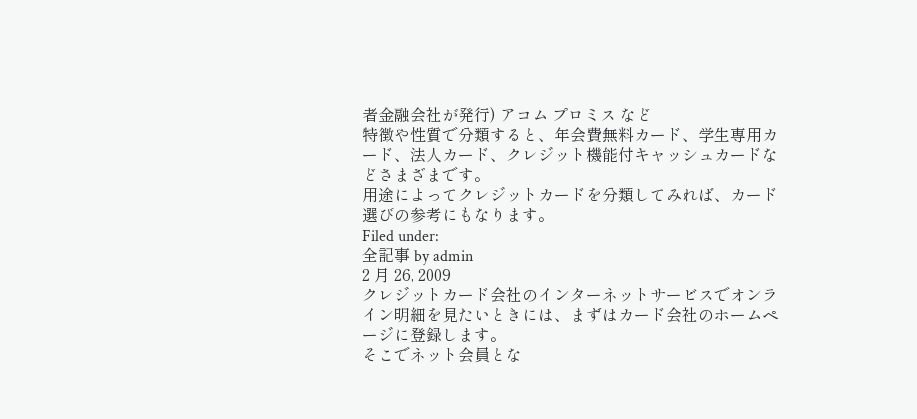者金融会社が発行) アコム プロミス など
特徴や性質で分類すると、年会費無料カード、学生専用カード、法人カード、クレジット機能付キャッシュカードなどさまざまです。
用途によってクレジットカードを分類してみれば、カード選びの参考にもなります。
Filed under:
全記事 by admin
2 月 26, 2009
クレジットカード会社のインターネットサービスでオンライン明細を見たいときには、まずはカード会社のホームページに登録します。
そこでネット会員とな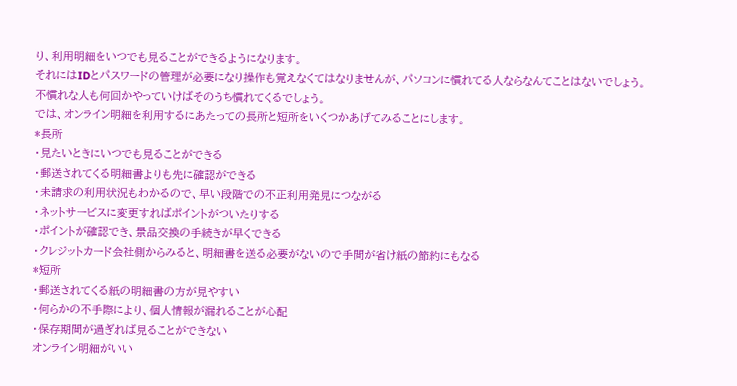り、利用明細をいつでも見ることができるようになります。
それにはIDとパスワードの管理が必要になり操作も覚えなくてはなりませんが、パソコンに慣れてる人ならなんてことはないでしょう。
不慣れな人も何回かやっていけばそのうち慣れてくるでしょう。
では、オンライン明細を利用するにあたっての長所と短所をいくつかあげてみることにします。
*長所
・見たいときにいつでも見ることができる
・郵送されてくる明細書よりも先に確認ができる
・未請求の利用状況もわかるので、早い段階での不正利用発見につながる
・ネットサービスに変更すればポイントがついたりする
・ポイントが確認でき、景品交換の手続きが早くできる
・クレジットカード会社側からみると、明細書を送る必要がないので手間が省け紙の節約にもなる
*短所
・郵送されてくる紙の明細書の方が見やすい
・何らかの不手際により、個人情報が漏れることが心配
・保存期間が過ぎれば見ることができない
オンライン明細がいい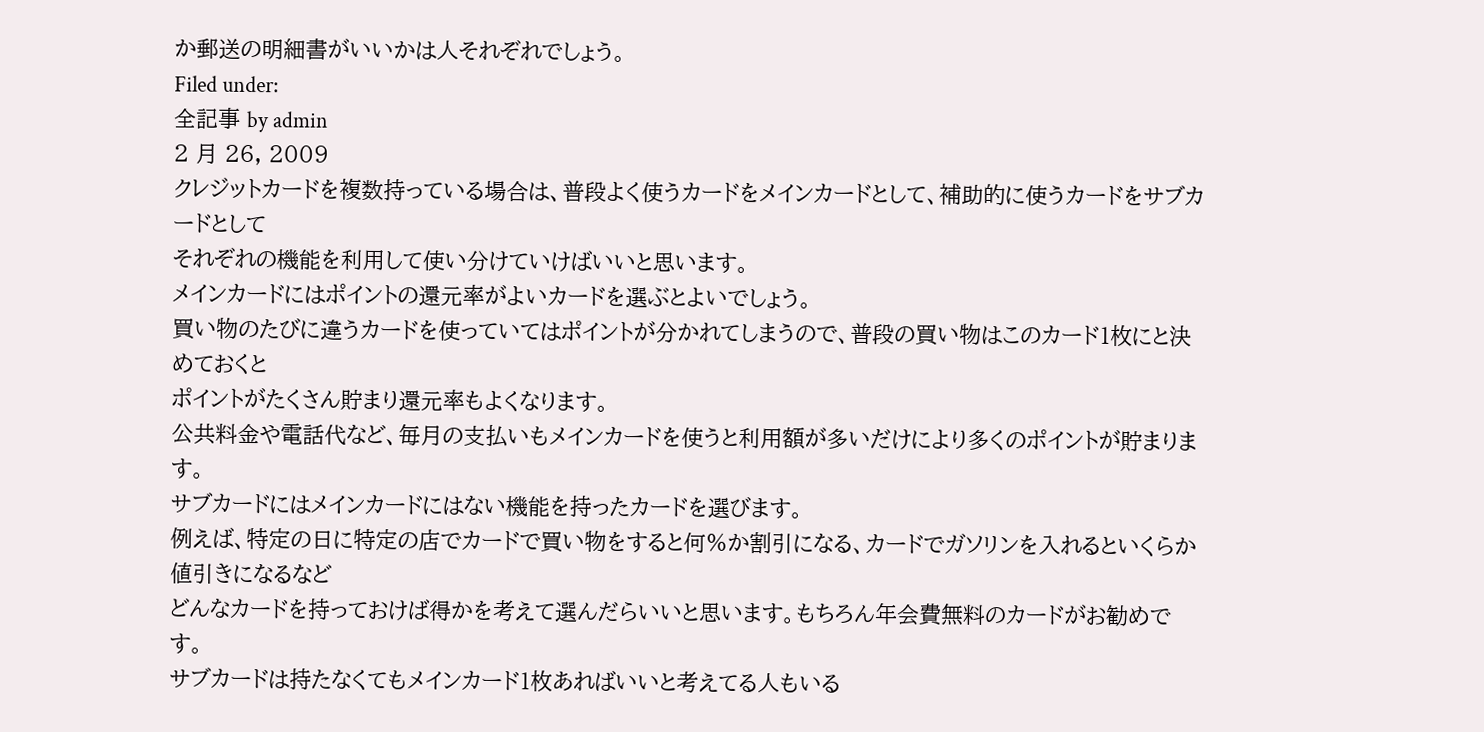か郵送の明細書がいいかは人それぞれでしょう。
Filed under:
全記事 by admin
2 月 26, 2009
クレジットカードを複数持っている場合は、普段よく使うカードをメインカードとして、補助的に使うカードをサブカードとして
それぞれの機能を利用して使い分けていけばいいと思います。
メインカードにはポイントの還元率がよいカードを選ぶとよいでしょう。
買い物のたびに違うカードを使っていてはポイントが分かれてしまうので、普段の買い物はこのカード1枚にと決めておくと
ポイントがたくさん貯まり還元率もよくなります。
公共料金や電話代など、毎月の支払いもメインカードを使うと利用額が多いだけにより多くのポイントが貯まります。
サブカードにはメインカードにはない機能を持ったカードを選びます。
例えば、特定の日に特定の店でカードで買い物をすると何%か割引になる、カードでガソリンを入れるといくらか値引きになるなど
どんなカードを持っておけば得かを考えて選んだらいいと思います。もちろん年会費無料のカードがお勧めです。
サブカードは持たなくてもメインカード1枚あればいいと考えてる人もいる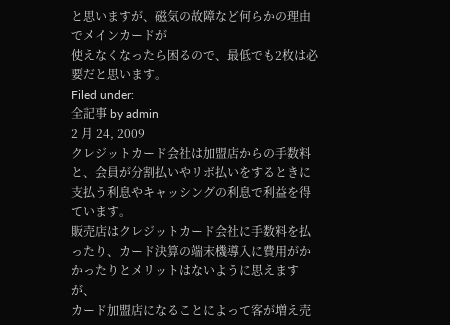と思いますが、磁気の故障など何らかの理由でメインカードが
使えなくなったら困るので、最低でも2枚は必要だと思います。
Filed under:
全記事 by admin
2 月 24, 2009
クレジットカード会社は加盟店からの手数料と、会員が分割払いやリボ払いをするときに支払う利息やキャッシングの利息で利益を得ています。
販売店はクレジットカード会社に手数料を払ったり、カード決算の端末機導入に費用がかかったりとメリットはないように思えますが、
カード加盟店になることによって客が増え売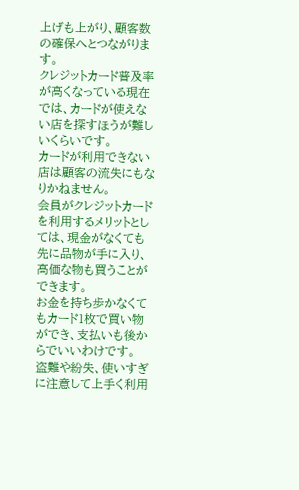上げも上がり、顧客数の確保へとつながります。
クレジットカード普及率が高くなっている現在では、カードが使えない店を探すほうが難しいくらいです。
カードが利用できない店は顧客の流失にもなりかねません。
会員がクレジットカードを利用するメリットとしては、現金がなくても先に品物が手に入り、高価な物も買うことができます。
お金を持ち歩かなくてもカード1枚で買い物ができ、支払いも後からでいいわけです。
盗難や紛失、使いすぎに注意して上手く利用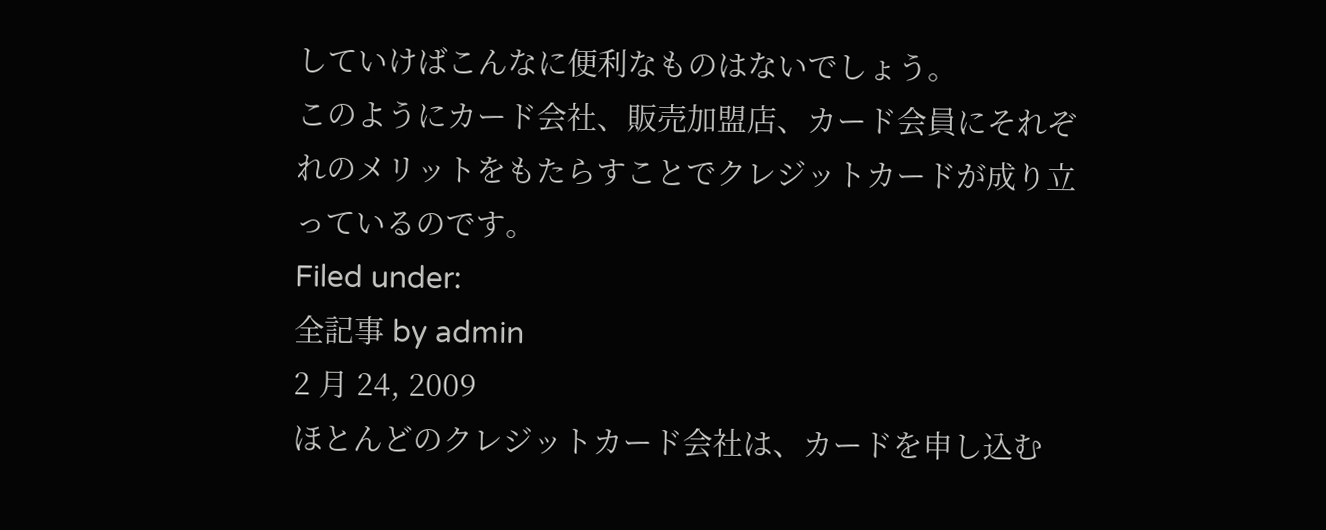していけばこんなに便利なものはないでしょう。
このようにカード会社、販売加盟店、カード会員にそれぞれのメリットをもたらすことでクレジットカードが成り立っているのです。
Filed under:
全記事 by admin
2 月 24, 2009
ほとんどのクレジットカード会社は、カードを申し込む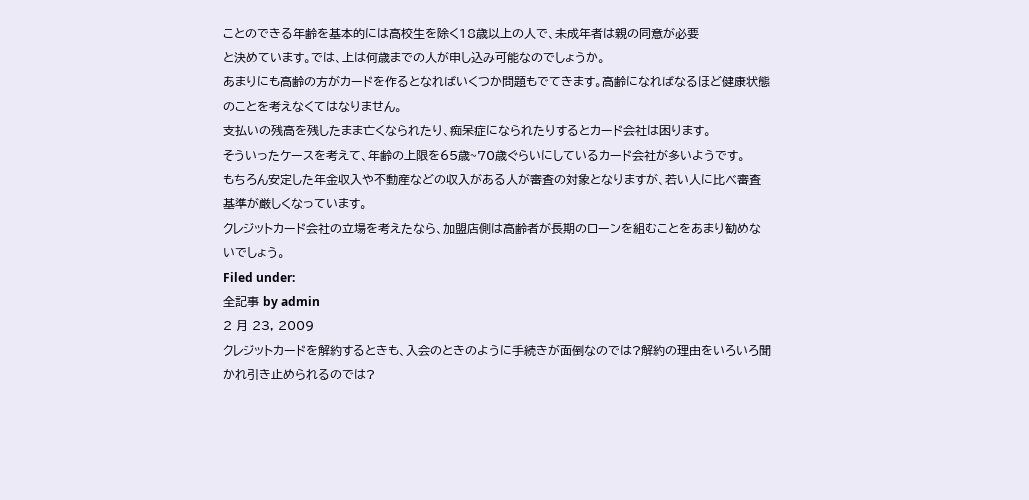ことのできる年齢を基本的には高校生を除く18歳以上の人で、未成年者は親の同意が必要
と決めています。では、上は何歳までの人が申し込み可能なのでしょうか。
あまりにも高齢の方がカードを作るとなればいくつか問題もでてきます。高齢になればなるほど健康状態のことを考えなくてはなりません。
支払いの残高を残したまま亡くなられたり、痴呆症になられたりするとカード会社は困ります。
そういったケースを考えて、年齢の上限を65歳~70歳ぐらいにしているカード会社が多いようです。
もちろん安定した年金収入や不動産などの収入がある人が審査の対象となりますが、若い人に比べ審査基準が厳しくなっています。
クレジットカード会社の立場を考えたなら、加盟店側は高齢者が長期のローンを組むことをあまり勧めないでしょう。
Filed under:
全記事 by admin
2 月 23, 2009
クレジットカードを解約するときも、入会のときのように手続きが面倒なのでは?解約の理由をいろいろ聞かれ引き止められるのでは?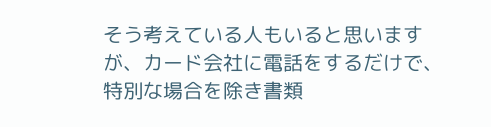そう考えている人もいると思いますが、カード会社に電話をするだけで、特別な場合を除き書類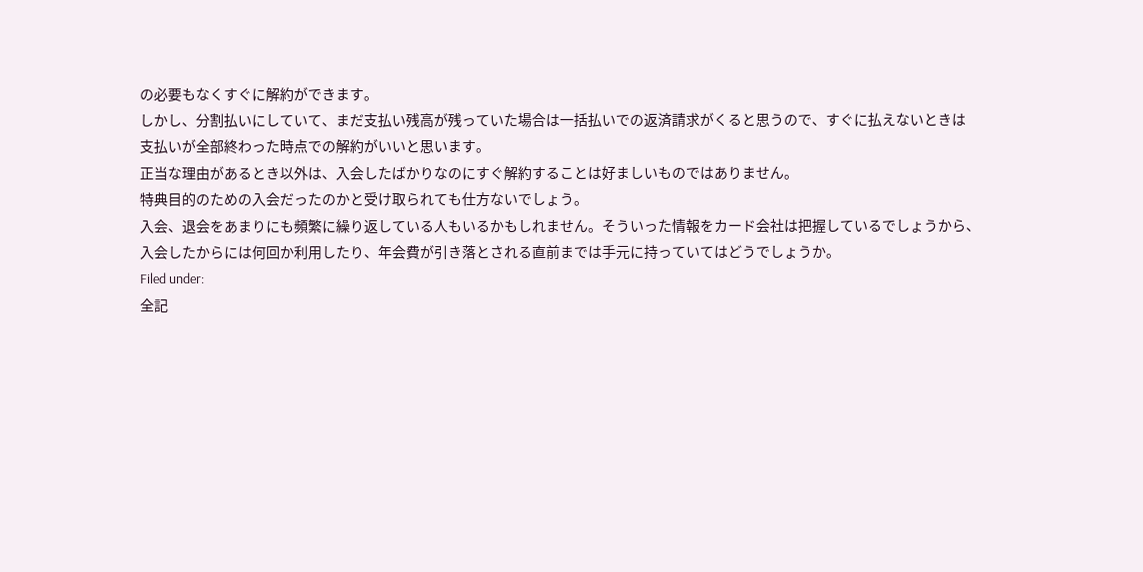の必要もなくすぐに解約ができます。
しかし、分割払いにしていて、まだ支払い残高が残っていた場合は一括払いでの返済請求がくると思うので、すぐに払えないときは
支払いが全部終わった時点での解約がいいと思います。
正当な理由があるとき以外は、入会したばかりなのにすぐ解約することは好ましいものではありません。
特典目的のための入会だったのかと受け取られても仕方ないでしょう。
入会、退会をあまりにも頻繁に繰り返している人もいるかもしれません。そういった情報をカード会社は把握しているでしょうから、
入会したからには何回か利用したり、年会費が引き落とされる直前までは手元に持っていてはどうでしょうか。
Filed under:
全記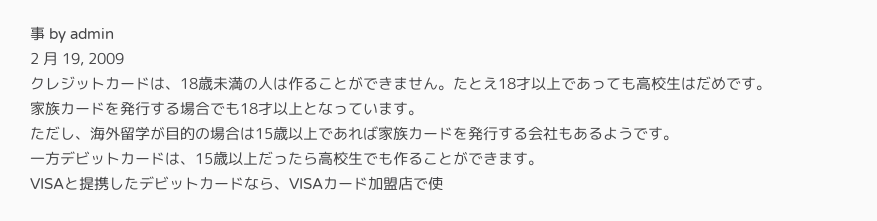事 by admin
2 月 19, 2009
クレジットカードは、18歳未満の人は作ることができません。たとえ18才以上であっても高校生はだめです。
家族カードを発行する場合でも18才以上となっています。
ただし、海外留学が目的の場合は15歳以上であれば家族カードを発行する会社もあるようです。
一方デビットカードは、15歳以上だったら高校生でも作ることができます。
VISAと提携したデビットカードなら、VISAカード加盟店で使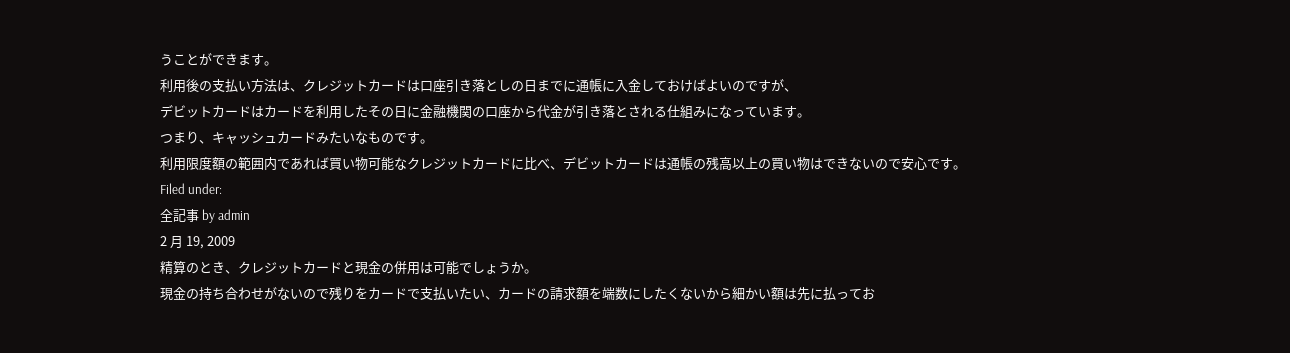うことができます。
利用後の支払い方法は、クレジットカードは口座引き落としの日までに通帳に入金しておけばよいのですが、
デビットカードはカードを利用したその日に金融機関の口座から代金が引き落とされる仕組みになっています。
つまり、キャッシュカードみたいなものです。
利用限度額の範囲内であれば買い物可能なクレジットカードに比べ、デビットカードは通帳の残高以上の買い物はできないので安心です。
Filed under:
全記事 by admin
2 月 19, 2009
精算のとき、クレジットカードと現金の併用は可能でしょうか。
現金の持ち合わせがないので残りをカードで支払いたい、カードの請求額を端数にしたくないから細かい額は先に払ってお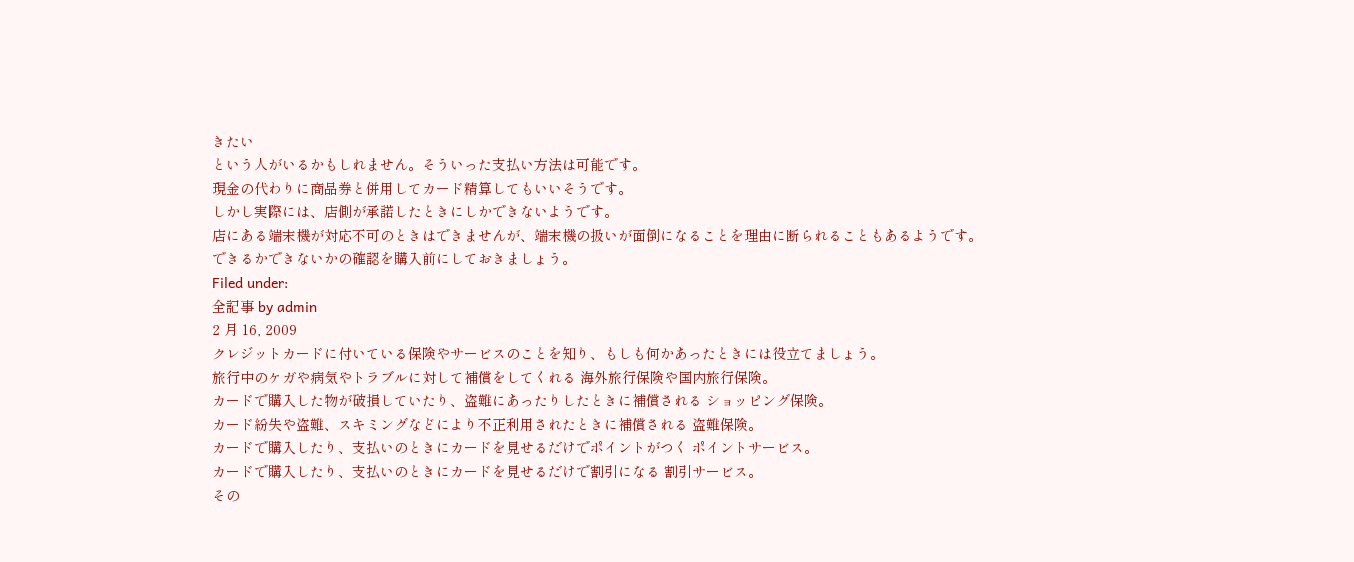きたい
という人がいるかもしれません。そういった支払い方法は可能です。
現金の代わりに商品券と併用してカード精算してもいいそうです。
しかし実際には、店側が承諾したときにしかできないようです。
店にある端末機が対応不可のときはできませんが、端末機の扱いが面倒になることを理由に断られることもあるようです。
できるかできないかの確認を購入前にしておきましょう。
Filed under:
全記事 by admin
2 月 16, 2009
クレジットカードに付いている保険やサービスのことを知り、もしも何かあったときには役立てましょう。
旅行中のケガや病気やトラブルに対して補償をしてくれる 海外旅行保険や国内旅行保険。
カードで購入した物が破損していたり、盗難にあったりしたときに補償される ショッピング保険。
カード紛失や盗難、スキミングなどにより不正利用されたときに補償される 盗難保険。
カードで購入したり、支払いのときにカードを見せるだけでポイントがつく ポイントサービス。
カードで購入したり、支払いのときにカードを見せるだけで割引になる 割引サービス。
その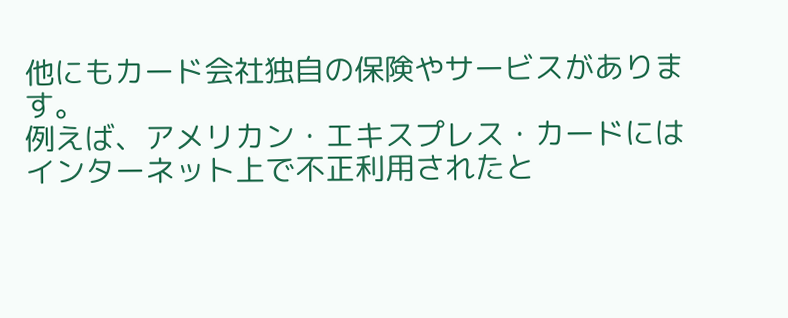他にもカード会社独自の保険やサービスがあります。
例えば、アメリカン・エキスプレス・カードにはインターネット上で不正利用されたと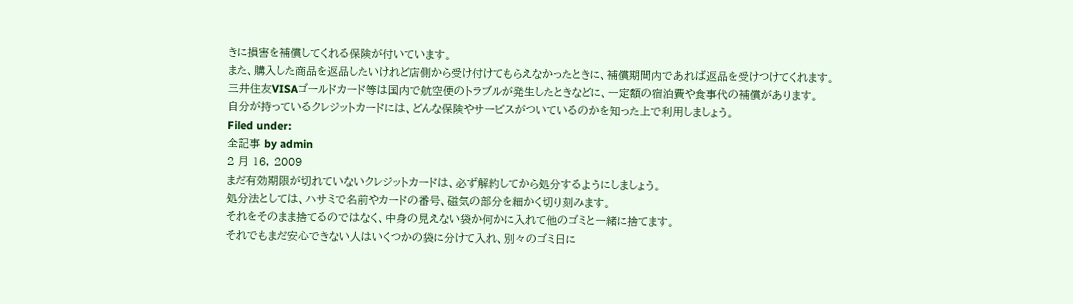きに損害を補償してくれる保険が付いています。
また、購入した商品を返品したいけれど店側から受け付けてもらえなかったときに、補償期間内であれば返品を受けつけてくれます。
三井住友VISAゴールドカード等は国内で航空便のトラブルが発生したときなどに、一定額の宿泊費や食事代の補償があります。
自分が持っているクレジットカードには、どんな保険やサービスがついているのかを知った上で利用しましょう。
Filed under:
全記事 by admin
2 月 16, 2009
まだ有効期限が切れていないクレジットカードは、必ず解約してから処分するようにしましょう。
処分法としては、ハサミで名前やカードの番号、磁気の部分を細かく切り刻みます。
それをそのまま捨てるのではなく、中身の見えない袋か何かに入れて他のゴミと一緒に捨てます。
それでもまだ安心できない人はいくつかの袋に分けて入れ、別々のゴミ日に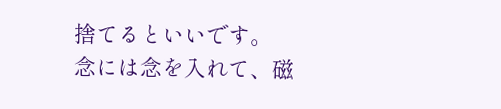捨てるといいです。
念には念を入れて、磁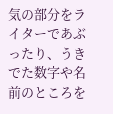気の部分をライターであぶったり、うきでた数字や名前のところを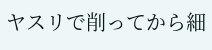ヤスリで削ってから細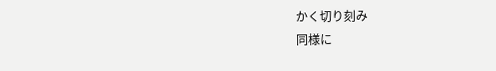かく切り刻み
同様に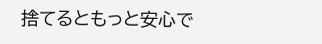捨てるともっと安心で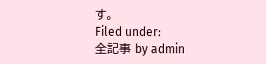す。
Filed under:
全記事 by admin